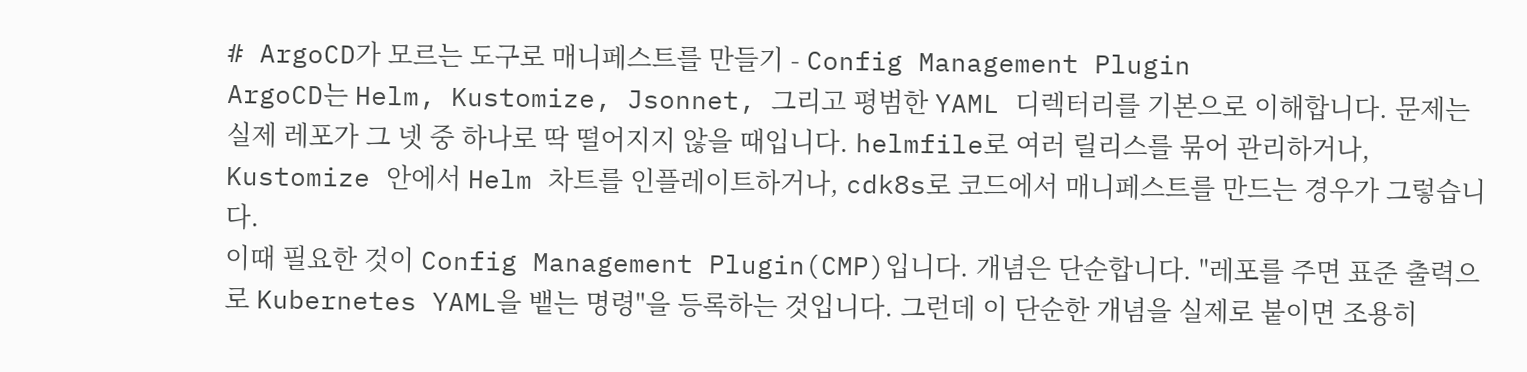# ArgoCD가 모르는 도구로 매니페스트를 만들기 - Config Management Plugin
ArgoCD는 Helm, Kustomize, Jsonnet, 그리고 평범한 YAML 디렉터리를 기본으로 이해합니다. 문제는 실제 레포가 그 넷 중 하나로 딱 떨어지지 않을 때입니다. helmfile로 여러 릴리스를 묶어 관리하거나, Kustomize 안에서 Helm 차트를 인플레이트하거나, cdk8s로 코드에서 매니페스트를 만드는 경우가 그렇습니다.
이때 필요한 것이 Config Management Plugin(CMP)입니다. 개념은 단순합니다. "레포를 주면 표준 출력으로 Kubernetes YAML을 뱉는 명령"을 등록하는 것입니다. 그런데 이 단순한 개념을 실제로 붙이면 조용히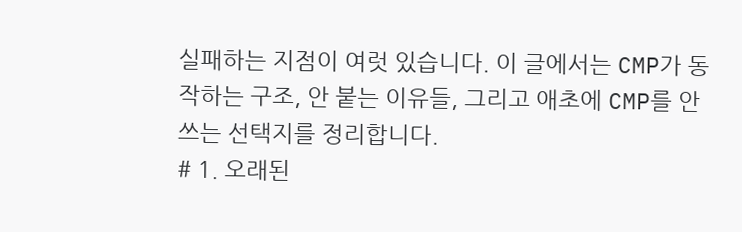실패하는 지점이 여럿 있습니다. 이 글에서는 CMP가 동작하는 구조, 안 붙는 이유들, 그리고 애초에 CMP를 안 쓰는 선택지를 정리합니다.
# 1. 오래된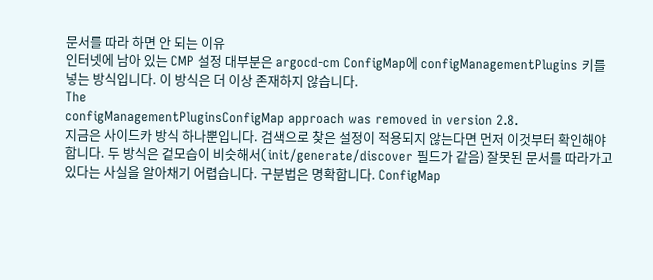문서를 따라 하면 안 되는 이유
인터넷에 남아 있는 CMP 설정 대부분은 argocd-cm ConfigMap에 configManagementPlugins 키를 넣는 방식입니다. 이 방식은 더 이상 존재하지 않습니다.
The
configManagementPluginsConfigMap approach was removed in version 2.8.
지금은 사이드카 방식 하나뿐입니다. 검색으로 찾은 설정이 적용되지 않는다면 먼저 이것부터 확인해야 합니다. 두 방식은 겉모습이 비슷해서(init/generate/discover 필드가 같음) 잘못된 문서를 따라가고 있다는 사실을 알아채기 어렵습니다. 구분법은 명확합니다. ConfigMap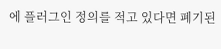에 플러그인 정의를 적고 있다면 폐기된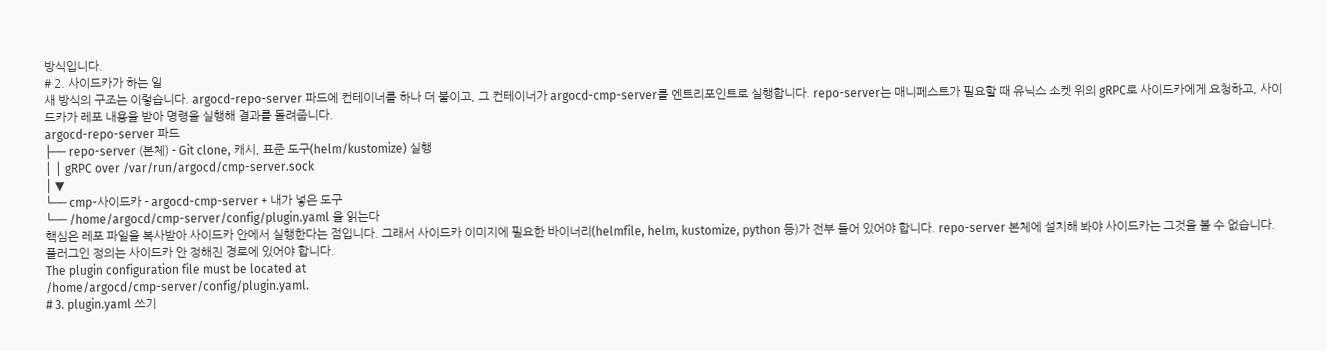방식입니다.
# 2. 사이드카가 하는 일
새 방식의 구조는 이렇습니다. argocd-repo-server 파드에 컨테이너를 하나 더 붙이고, 그 컨테이너가 argocd-cmp-server를 엔트리포인트로 실행합니다. repo-server는 매니페스트가 필요할 때 유닉스 소켓 위의 gRPC로 사이드카에게 요청하고, 사이드카가 레포 내용을 받아 명령을 실행해 결과를 돌려줍니다.
argocd-repo-server 파드
├── repo-server (본체) - Git clone, 캐시, 표준 도구(helm/kustomize) 실행
│ │ gRPC over /var/run/argocd/cmp-server.sock
│ ▼
└── cmp-사이드카 - argocd-cmp-server + 내가 넣은 도구
└── /home/argocd/cmp-server/config/plugin.yaml 을 읽는다
핵심은 레포 파일을 복사받아 사이드카 안에서 실행한다는 점입니다. 그래서 사이드카 이미지에 필요한 바이너리(helmfile, helm, kustomize, python 등)가 전부 들어 있어야 합니다. repo-server 본체에 설치해 봐야 사이드카는 그것을 볼 수 없습니다.
플러그인 정의는 사이드카 안 정해진 경로에 있어야 합니다.
The plugin configuration file must be located at
/home/argocd/cmp-server/config/plugin.yaml.
# 3. plugin.yaml 쓰기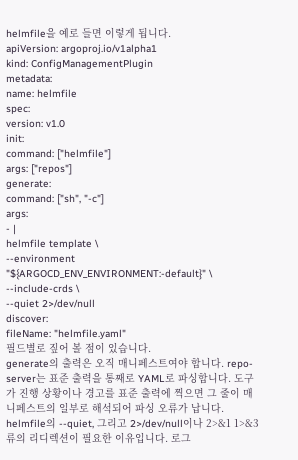helmfile을 예로 들면 이렇게 됩니다.
apiVersion: argoproj.io/v1alpha1
kind: ConfigManagementPlugin
metadata:
name: helmfile
spec:
version: v1.0
init:
command: ["helmfile"]
args: ["repos"]
generate:
command: ["sh", "-c"]
args:
- |
helmfile template \
--environment "${ARGOCD_ENV_ENVIRONMENT:-default}" \
--include-crds \
--quiet 2>/dev/null
discover:
fileName: "helmfile.yaml"
필드별로 짚어 볼 점이 있습니다.
generate의 출력은 오직 매니페스트여야 합니다. repo-server는 표준 출력을 통째로 YAML로 파싱합니다. 도구가 진행 상황이나 경고를 표준 출력에 찍으면 그 줄이 매니페스트의 일부로 해석되어 파싱 오류가 납니다. helmfile의 --quiet, 그리고 2>/dev/null이나 2>&1 1>&3류의 리디렉션이 필요한 이유입니다. 로그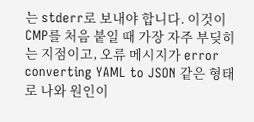는 stderr로 보내야 합니다. 이것이 CMP를 처음 붙일 때 가장 자주 부딪히는 지점이고, 오류 메시지가 error converting YAML to JSON 같은 형태로 나와 원인이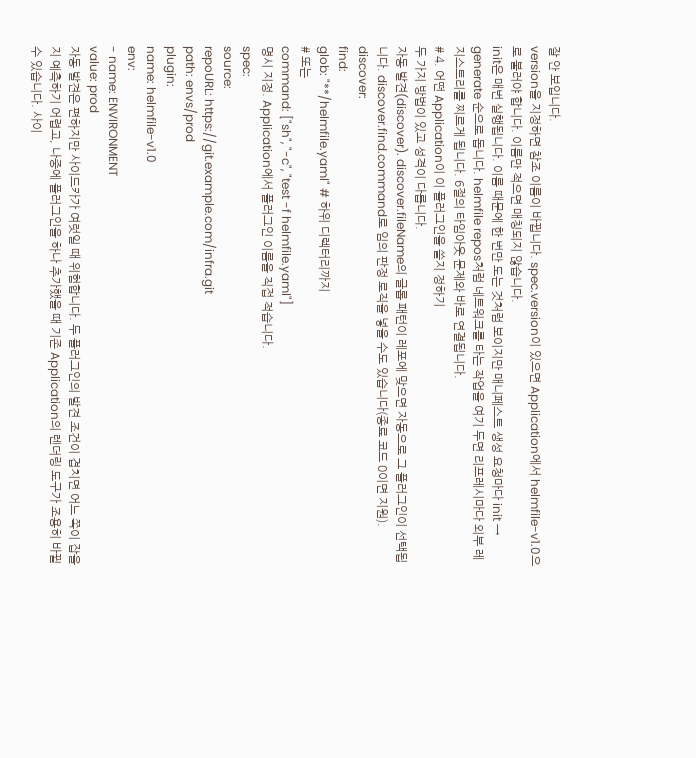잘 안 보입니다.
version을 지정하면 참조 이름이 바뀝니다. spec.version이 있으면 Application에서 helmfile-v1.0으로 불러야 합니다. 이름만 적으면 매칭되지 않습니다.
init은 매번 실행됩니다. 이름 때문에 한 번만 도는 것처럼 보이지만 매니페스트 생성 요청마다 init → generate 순으로 돕니다. helmfile repos처럼 네트워크를 타는 작업을 여기 두면 리프레시마다 외부 레지스트리를 찌르게 됩니다. 6절의 타임아웃 문제와 바로 연결됩니다.
# 4. 어떤 Application이 이 플러그인을 쓸지 정하기
두 가지 방법이 있고 성격이 다릅니다.
자동 발견(discover). discover.fileName의 글롭 패턴이 레포에 맞으면 자동으로 그 플러그인이 선택됩니다. discover.find.command로 임의 판정 로직을 넣을 수도 있습니다(종료 코드 0이면 지원).
discover:
find:
glob: "**/helmfile.yaml" # 하위 디렉터리까지
# 또는
command: ["sh", "-c", "test -f helmfile.yaml"]
명시 지정. Application에서 플러그인 이름을 직접 적습니다.
spec:
source:
repoURL: https://git.example.com/infra.git
path: envs/prod
plugin:
name: helmfile-v1.0
env:
- name: ENVIRONMENT
value: prod
자동 발견은 편하지만 사이드카가 여럿일 때 위험합니다. 두 플러그인의 발견 조건이 겹치면 어느 쪽이 잡을지 예측하기 어렵고, 나중에 플러그인을 하나 추가했을 때 기존 Application의 렌더링 도구가 조용히 바뀔 수 있습니다. 사이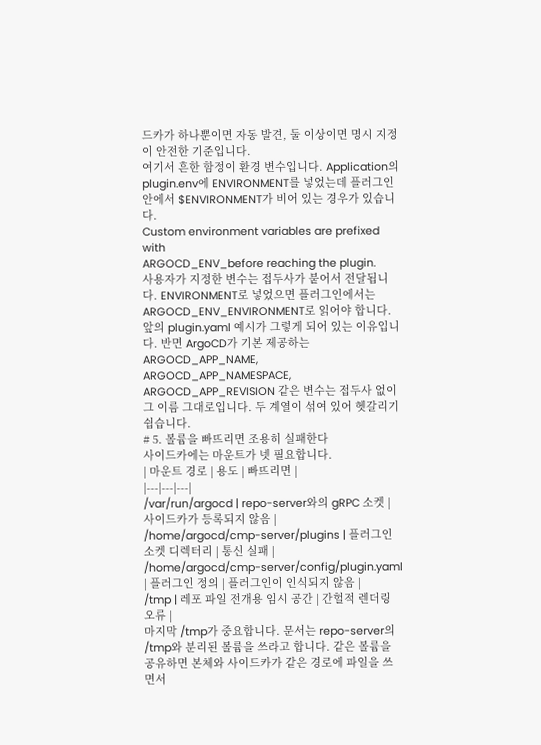드카가 하나뿐이면 자동 발견, 둘 이상이면 명시 지정이 안전한 기준입니다.
여기서 흔한 함정이 환경 변수입니다. Application의 plugin.env에 ENVIRONMENT를 넣었는데 플러그인 안에서 $ENVIRONMENT가 비어 있는 경우가 있습니다.
Custom environment variables are prefixed with
ARGOCD_ENV_before reaching the plugin.
사용자가 지정한 변수는 접두사가 붙어서 전달됩니다. ENVIRONMENT로 넣었으면 플러그인에서는 ARGOCD_ENV_ENVIRONMENT로 읽어야 합니다. 앞의 plugin.yaml 예시가 그렇게 되어 있는 이유입니다. 반면 ArgoCD가 기본 제공하는 ARGOCD_APP_NAME, ARGOCD_APP_NAMESPACE, ARGOCD_APP_REVISION 같은 변수는 접두사 없이 그 이름 그대로입니다. 두 계열이 섞여 있어 헷갈리기 쉽습니다.
# 5. 볼륨을 빠뜨리면 조용히 실패한다
사이드카에는 마운트가 넷 필요합니다.
| 마운트 경로 | 용도 | 빠뜨리면 |
|---|---|---|
/var/run/argocd | repo-server와의 gRPC 소켓 | 사이드카가 등록되지 않음 |
/home/argocd/cmp-server/plugins | 플러그인 소켓 디렉터리 | 통신 실패 |
/home/argocd/cmp-server/config/plugin.yaml | 플러그인 정의 | 플러그인이 인식되지 않음 |
/tmp | 레포 파일 전개용 임시 공간 | 간헐적 렌더링 오류 |
마지막 /tmp가 중요합니다. 문서는 repo-server의 /tmp와 분리된 볼륨을 쓰라고 합니다. 같은 볼륨을 공유하면 본체와 사이드카가 같은 경로에 파일을 쓰면서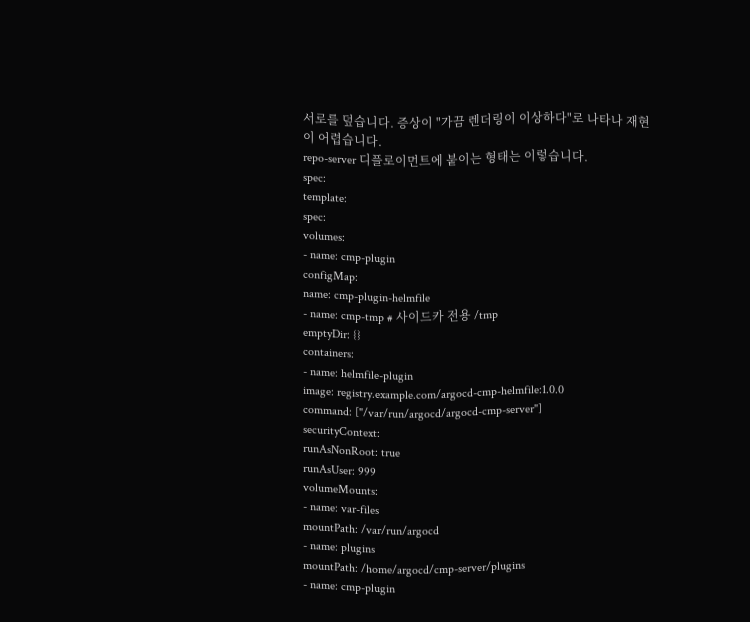서로를 덮습니다. 증상이 "가끔 렌더링이 이상하다"로 나타나 재현이 어렵습니다.
repo-server 디플로이먼트에 붙이는 형태는 이렇습니다.
spec:
template:
spec:
volumes:
- name: cmp-plugin
configMap:
name: cmp-plugin-helmfile
- name: cmp-tmp # 사이드카 전용 /tmp
emptyDir: {}
containers:
- name: helmfile-plugin
image: registry.example.com/argocd-cmp-helmfile:1.0.0
command: ["/var/run/argocd/argocd-cmp-server"]
securityContext:
runAsNonRoot: true
runAsUser: 999
volumeMounts:
- name: var-files
mountPath: /var/run/argocd
- name: plugins
mountPath: /home/argocd/cmp-server/plugins
- name: cmp-plugin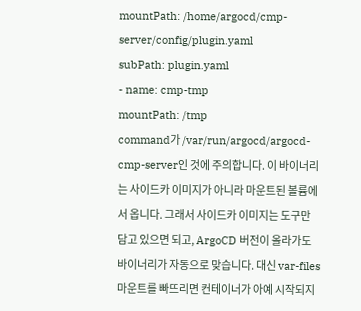mountPath: /home/argocd/cmp-server/config/plugin.yaml
subPath: plugin.yaml
- name: cmp-tmp
mountPath: /tmp
command가 /var/run/argocd/argocd-cmp-server인 것에 주의합니다. 이 바이너리는 사이드카 이미지가 아니라 마운트된 볼륨에서 옵니다. 그래서 사이드카 이미지는 도구만 담고 있으면 되고, ArgoCD 버전이 올라가도 바이너리가 자동으로 맞습니다. 대신 var-files 마운트를 빠뜨리면 컨테이너가 아예 시작되지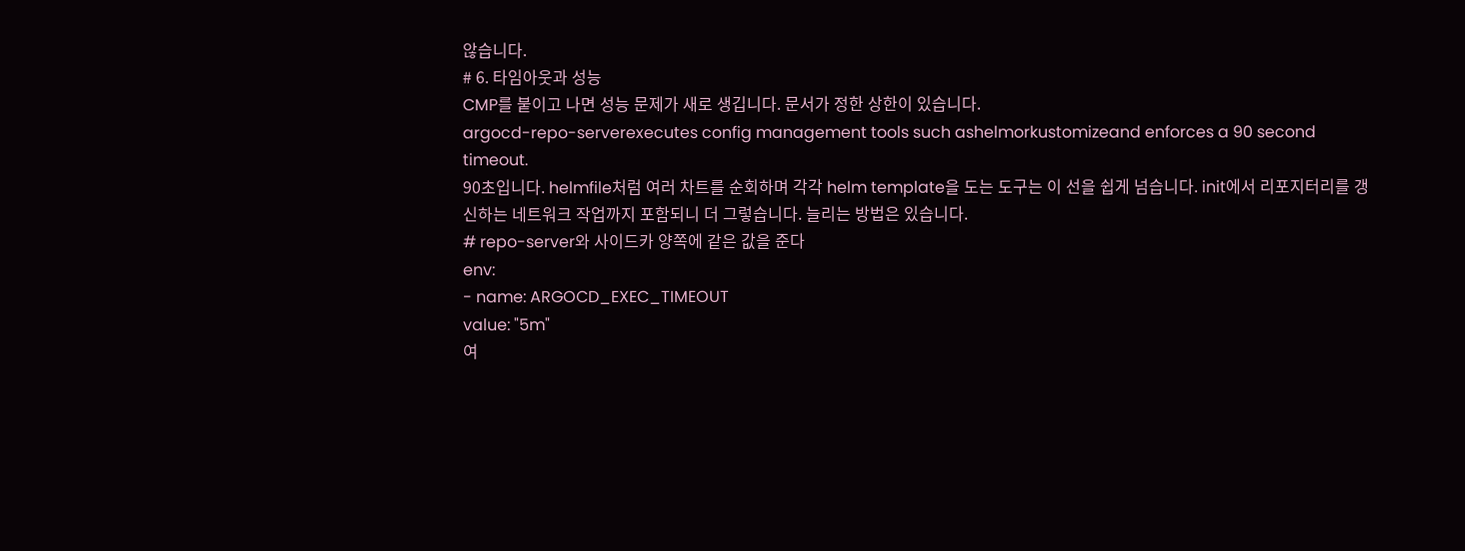않습니다.
# 6. 타임아웃과 성능
CMP를 붙이고 나면 성능 문제가 새로 생깁니다. 문서가 정한 상한이 있습니다.
argocd-repo-serverexecutes config management tools such ashelmorkustomizeand enforces a 90 second timeout.
90초입니다. helmfile처럼 여러 차트를 순회하며 각각 helm template을 도는 도구는 이 선을 쉽게 넘습니다. init에서 리포지터리를 갱신하는 네트워크 작업까지 포함되니 더 그렇습니다. 늘리는 방법은 있습니다.
# repo-server와 사이드카 양쪽에 같은 값을 준다
env:
- name: ARGOCD_EXEC_TIMEOUT
value: "5m"
여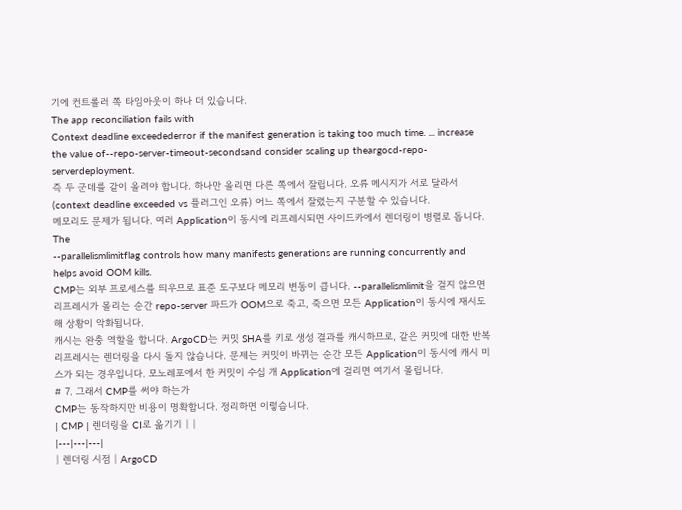기에 컨트롤러 쪽 타임아웃이 하나 더 있습니다.
The app reconciliation fails with
Context deadline exceedederror if the manifest generation is taking too much time. ... increase the value of--repo-server-timeout-secondsand consider scaling up theargocd-repo-serverdeployment.
즉 두 군데를 같이 올려야 합니다. 하나만 올리면 다른 쪽에서 잘립니다. 오류 메시지가 서로 달라서(context deadline exceeded vs 플러그인 오류) 어느 쪽에서 잘렸는지 구분할 수 있습니다.
메모리도 문제가 됩니다. 여러 Application이 동시에 리프레시되면 사이드카에서 렌더링이 병렬로 돕니다.
The
--parallelismlimitflag controls how many manifests generations are running concurrently and helps avoid OOM kills.
CMP는 외부 프로세스를 띄우므로 표준 도구보다 메모리 변동이 큽니다. --parallelismlimit을 걸지 않으면 리프레시가 몰리는 순간 repo-server 파드가 OOM으로 죽고, 죽으면 모든 Application이 동시에 재시도해 상황이 악화됩니다.
캐시는 완충 역할을 합니다. ArgoCD는 커밋 SHA를 키로 생성 결과를 캐시하므로, 같은 커밋에 대한 반복 리프레시는 렌더링을 다시 돌지 않습니다. 문제는 커밋이 바뀌는 순간 모든 Application이 동시에 캐시 미스가 되는 경우입니다. 모노레포에서 한 커밋이 수십 개 Application에 걸리면 여기서 몰립니다.
# 7. 그래서 CMP를 써야 하는가
CMP는 동작하지만 비용이 명확합니다. 정리하면 이렇습니다.
| CMP | 렌더링을 CI로 옮기기 | |
|---|---|---|
| 렌더링 시점 | ArgoCD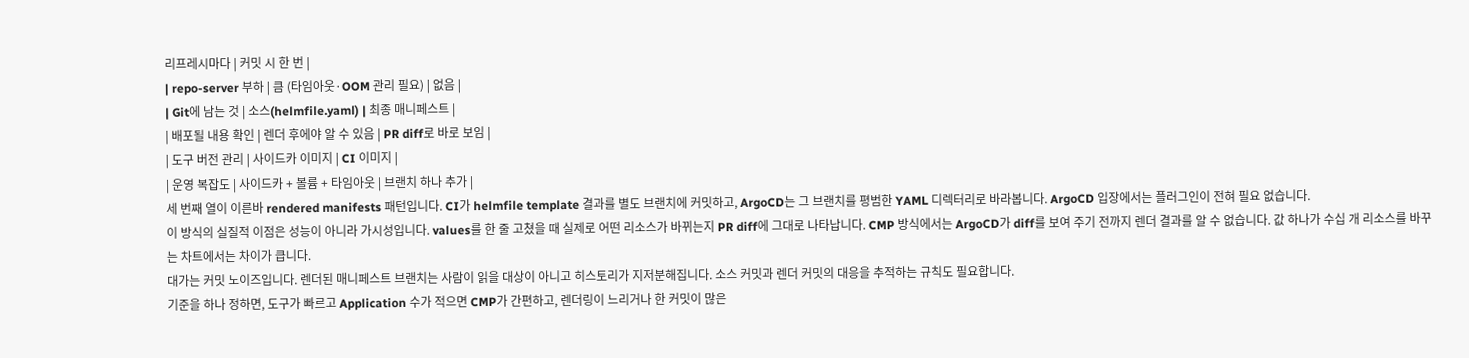리프레시마다 | 커밋 시 한 번 |
| repo-server 부하 | 큼 (타임아웃·OOM 관리 필요) | 없음 |
| Git에 남는 것 | 소스(helmfile.yaml) | 최종 매니페스트 |
| 배포될 내용 확인 | 렌더 후에야 알 수 있음 | PR diff로 바로 보임 |
| 도구 버전 관리 | 사이드카 이미지 | CI 이미지 |
| 운영 복잡도 | 사이드카 + 볼륨 + 타임아웃 | 브랜치 하나 추가 |
세 번째 열이 이른바 rendered manifests 패턴입니다. CI가 helmfile template 결과를 별도 브랜치에 커밋하고, ArgoCD는 그 브랜치를 평범한 YAML 디렉터리로 바라봅니다. ArgoCD 입장에서는 플러그인이 전혀 필요 없습니다.
이 방식의 실질적 이점은 성능이 아니라 가시성입니다. values를 한 줄 고쳤을 때 실제로 어떤 리소스가 바뀌는지 PR diff에 그대로 나타납니다. CMP 방식에서는 ArgoCD가 diff를 보여 주기 전까지 렌더 결과를 알 수 없습니다. 값 하나가 수십 개 리소스를 바꾸는 차트에서는 차이가 큽니다.
대가는 커밋 노이즈입니다. 렌더된 매니페스트 브랜치는 사람이 읽을 대상이 아니고 히스토리가 지저분해집니다. 소스 커밋과 렌더 커밋의 대응을 추적하는 규칙도 필요합니다.
기준을 하나 정하면, 도구가 빠르고 Application 수가 적으면 CMP가 간편하고, 렌더링이 느리거나 한 커밋이 많은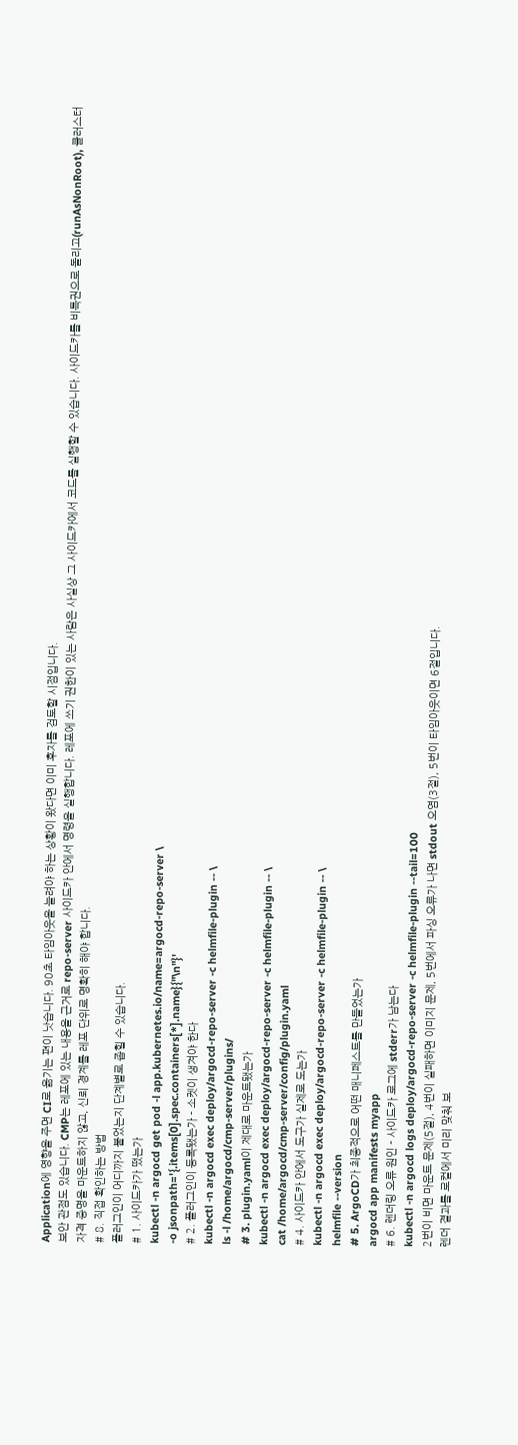Application에 영향을 주면 CI로 옮기는 편이 낫습니다. 90초 타임아웃을 늘려야 하는 상황이 왔다면 이미 후자를 검토할 시점입니다.
보안 관점도 있습니다. CMP는 레포에 있는 내용을 근거로 repo-server 사이드카 안에서 명령을 실행합니다. 레포에 쓰기 권한이 있는 사람은 사실상 그 사이드카에서 코드를 실행할 수 있습니다. 사이드카를 비특권으로 돌리고(runAsNonRoot), 클러스터 자격 증명을 마운트하지 않고, 신뢰 경계를 레포 단위로 명확히 해야 합니다.
# 8. 직접 확인하는 방법
플러그인이 어디까지 붙었는지 단계별로 좁힐 수 있습니다.
# 1. 사이드카가 떴는가
kubectl -n argocd get pod -l app.kubernetes.io/name=argocd-repo-server \
-o jsonpath='{.items[0].spec.containers[*].name}{"\n"}'
# 2. 플러그인이 등록됐는가 - 소켓이 생겨야 한다
kubectl -n argocd exec deploy/argocd-repo-server -c helmfile-plugin -- \
ls -l /home/argocd/cmp-server/plugins/
# 3. plugin.yaml이 제대로 마운트됐는가
kubectl -n argocd exec deploy/argocd-repo-server -c helmfile-plugin -- \
cat /home/argocd/cmp-server/config/plugin.yaml
# 4. 사이드카 안에서 도구가 실제로 도는가
kubectl -n argocd exec deploy/argocd-repo-server -c helmfile-plugin -- \
helmfile --version
# 5. ArgoCD가 최종적으로 어떤 매니페스트를 만들었는가
argocd app manifests myapp
# 6. 렌더링 오류 원인 - 사이드카 로그에 stderr가 남는다
kubectl -n argocd logs deploy/argocd-repo-server -c helmfile-plugin --tail=100
2번이 비면 마운트 문제(5절), 4번이 실패하면 이미지 문제, 5번에서 파싱 오류가 나면 stdout 오염(3절), 5번이 타임아웃이면 6절입니다.
렌더 결과를 로컬에서 미리 맞춰 보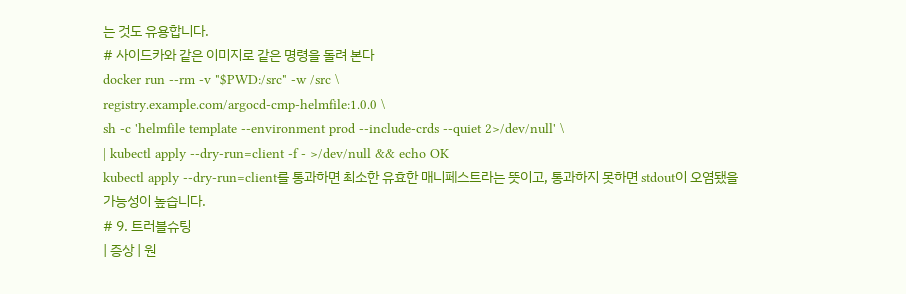는 것도 유용합니다.
# 사이드카와 같은 이미지로 같은 명령을 돌려 본다
docker run --rm -v "$PWD:/src" -w /src \
registry.example.com/argocd-cmp-helmfile:1.0.0 \
sh -c 'helmfile template --environment prod --include-crds --quiet 2>/dev/null' \
| kubectl apply --dry-run=client -f - >/dev/null && echo OK
kubectl apply --dry-run=client를 통과하면 최소한 유효한 매니페스트라는 뜻이고, 통과하지 못하면 stdout이 오염됐을 가능성이 높습니다.
# 9. 트러블슈팅
| 증상 | 원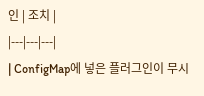인 | 조치 |
|---|---|---|
| ConfigMap에 넣은 플러그인이 무시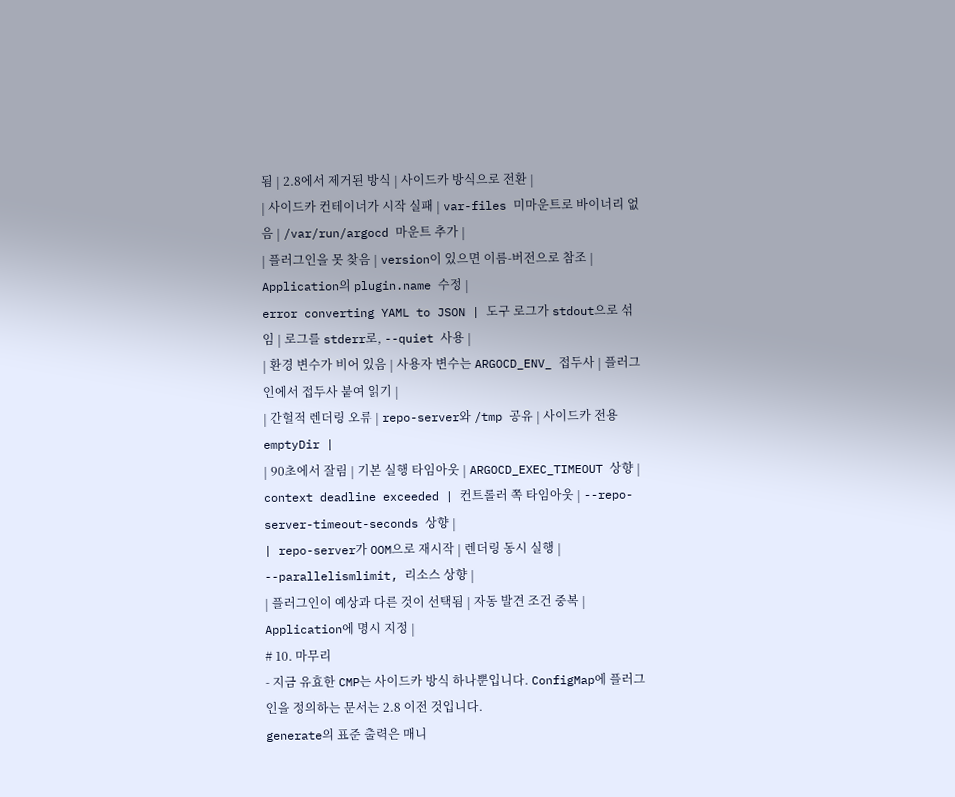됨 | 2.8에서 제거된 방식 | 사이드카 방식으로 전환 |
| 사이드카 컨테이너가 시작 실패 | var-files 미마운트로 바이너리 없음 | /var/run/argocd 마운트 추가 |
| 플러그인을 못 찾음 | version이 있으면 이름-버전으로 참조 | Application의 plugin.name 수정 |
error converting YAML to JSON | 도구 로그가 stdout으로 섞임 | 로그를 stderr로, --quiet 사용 |
| 환경 변수가 비어 있음 | 사용자 변수는 ARGOCD_ENV_ 접두사 | 플러그인에서 접두사 붙여 읽기 |
| 간헐적 렌더링 오류 | repo-server와 /tmp 공유 | 사이드카 전용 emptyDir |
| 90초에서 잘림 | 기본 실행 타임아웃 | ARGOCD_EXEC_TIMEOUT 상향 |
context deadline exceeded | 컨트롤러 쪽 타임아웃 | --repo-server-timeout-seconds 상향 |
| repo-server가 OOM으로 재시작 | 렌더링 동시 실행 | --parallelismlimit, 리소스 상향 |
| 플러그인이 예상과 다른 것이 선택됨 | 자동 발견 조건 중복 | Application에 명시 지정 |
# 10. 마무리
- 지금 유효한 CMP는 사이드카 방식 하나뿐입니다. ConfigMap에 플러그인을 정의하는 문서는 2.8 이전 것입니다.
generate의 표준 출력은 매니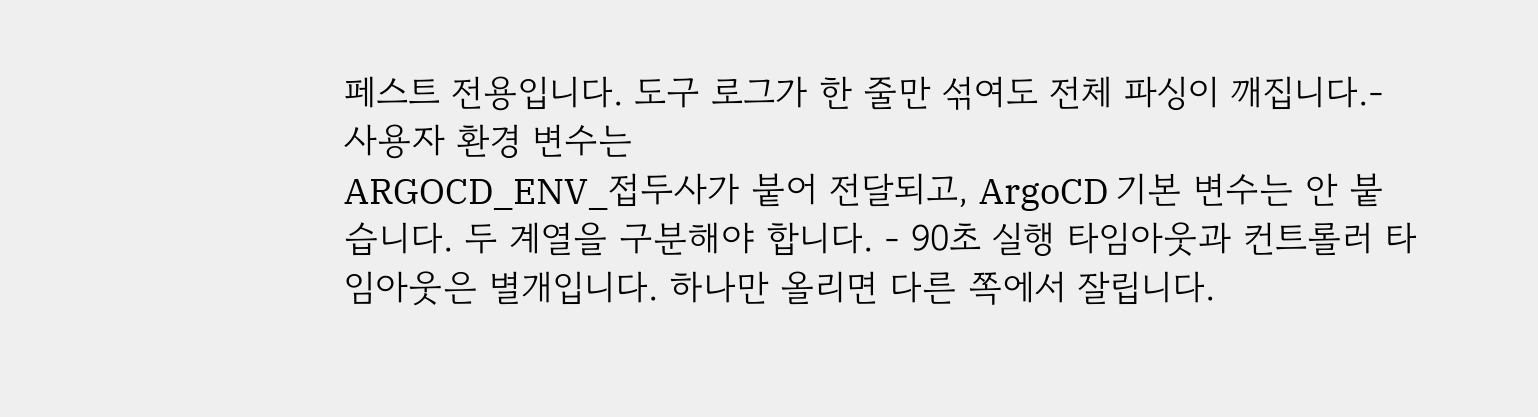페스트 전용입니다. 도구 로그가 한 줄만 섞여도 전체 파싱이 깨집니다.- 사용자 환경 변수는
ARGOCD_ENV_접두사가 붙어 전달되고, ArgoCD 기본 변수는 안 붙습니다. 두 계열을 구분해야 합니다. - 90초 실행 타임아웃과 컨트롤러 타임아웃은 별개입니다. 하나만 올리면 다른 쪽에서 잘립니다.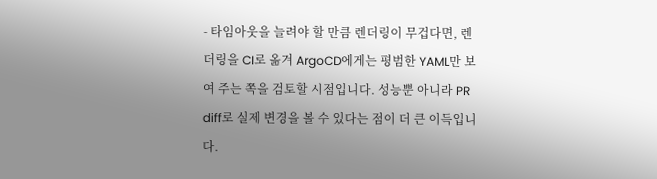- 타임아웃을 늘려야 할 만큼 렌더링이 무겁다면, 렌더링을 CI로 옮겨 ArgoCD에게는 평범한 YAML만 보여 주는 쪽을 검토할 시점입니다. 성능뿐 아니라 PR diff로 실제 변경을 볼 수 있다는 점이 더 큰 이득입니다.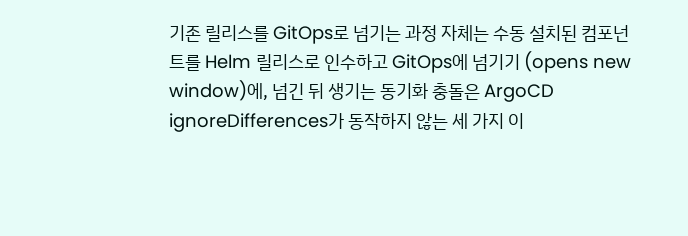기존 릴리스를 GitOps로 넘기는 과정 자체는 수동 설치된 컴포넌트를 Helm 릴리스로 인수하고 GitOps에 넘기기 (opens new window)에, 넘긴 뒤 생기는 동기화 충돌은 ArgoCD ignoreDifferences가 동작하지 않는 세 가지 이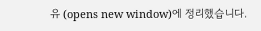유 (opens new window)에 정리했습니다.